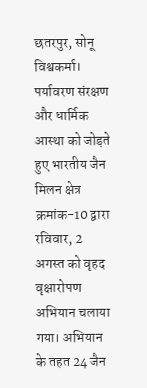छतरपुर, सोनू विश्वकर्मा। पर्यावरण संरक्षण और धार्मिक आस्था को जोड़ते हुए भारतीय जैन मिलन क्षेत्र क्रमांक-10 द्वारा रविवार, 2 अगस्त को वृहद वृक्षारोपण अभियान चलाया गया। अभियान के तहत 24 जैन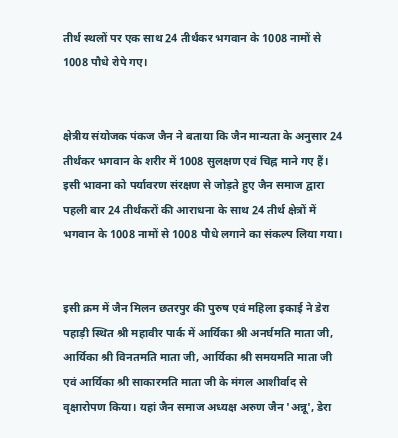तीर्थ स्थलों पर एक साथ 24 तीर्थंकर भगवान के 1008 नामों से 1008 पौधे रोपे गए।


क्षेत्रीय संयोजक पंकज जैन ने बताया कि जैन मान्यता के अनुसार 24 तीर्थंकर भगवान के शरीर में 1008 सुलक्षण एवं चिह्न माने गए हैं। इसी भावना को पर्यावरण संरक्षण से जोड़ते हुए जैन समाज द्वारा पहली बार 24 तीर्थंकरों की आराधना के साथ 24 तीर्थ क्षेत्रों में भगवान के 1008 नामों से 1008 पौधे लगाने का संकल्प लिया गया।


इसी क्रम में जैन मिलन छतरपुर की पुरुष एवं महिला इकाई ने डेरा पहाड़ी स्थित श्री महावीर पार्क में आर्यिका श्री अनर्घमति माता जी, आर्यिका श्री विनतमति माता जी, आर्यिका श्री समयमति माता जी एवं आर्यिका श्री साकारमति माता जी के मंगल आशीर्वाद से वृक्षारोपण किया। यहां जैन समाज अध्यक्ष अरुण जैन 'अन्नू', डेरा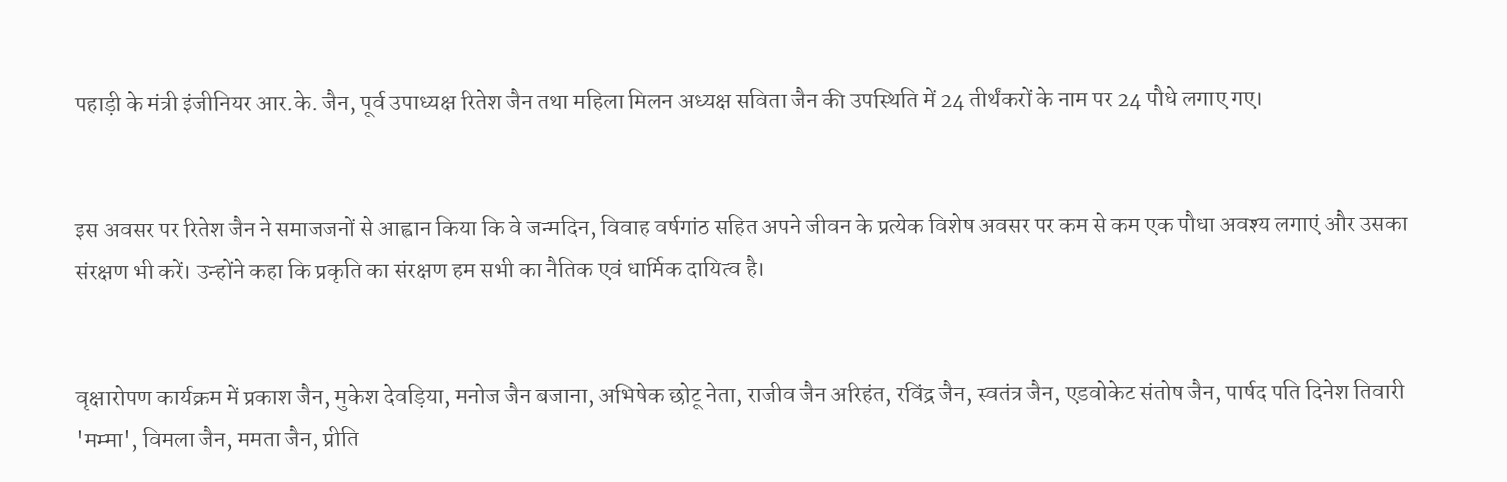पहाड़ी के मंत्री इंजीनियर आर.के. जैन, पूर्व उपाध्यक्ष रितेश जैन तथा महिला मिलन अध्यक्ष सविता जैन की उपस्थिति में 24 तीर्थंकरों के नाम पर 24 पौधे लगाए गए।


इस अवसर पर रितेश जैन ने समाजजनों से आह्वान किया कि वे जन्मदिन, विवाह वर्षगांठ सहित अपने जीवन के प्रत्येक विशेष अवसर पर कम से कम एक पौधा अवश्य लगाएं और उसका संरक्षण भी करें। उन्होंने कहा कि प्रकृति का संरक्षण हम सभी का नैतिक एवं धार्मिक दायित्व है।


वृक्षारोपण कार्यक्रम में प्रकाश जैन, मुकेश देवड़िया, मनोज जैन बजाना, अभिषेक छोटू नेता, राजीव जैन अरिहंत, रविंद्र जैन, स्वतंत्र जैन, एडवोकेट संतोष जैन, पार्षद पति दिनेश तिवारी 'मम्मा', विमला जैन, ममता जैन, प्रीति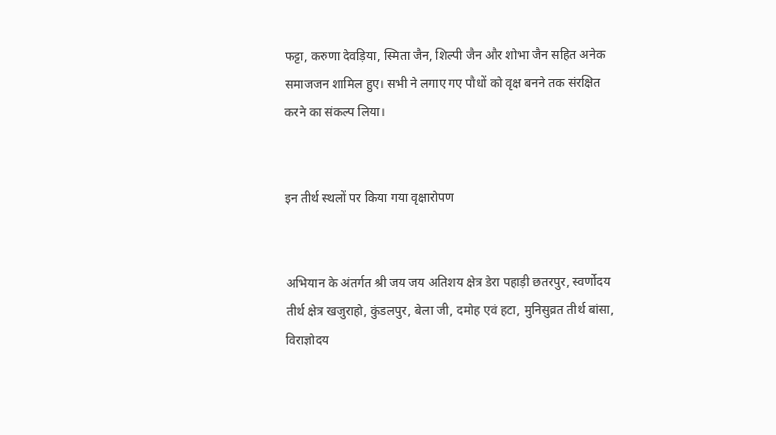फट्टा, करुणा देवड़िया, स्मिता जैन, शिल्पी जैन और शोभा जैन सहित अनेक समाजजन शामिल हुए। सभी ने लगाए गए पौधों को वृक्ष बनने तक संरक्षित करने का संकल्प लिया।


इन तीर्थ स्थलों पर किया गया वृक्षारोपण


अभियान के अंतर्गत श्री जय जय अतिशय क्षेत्र डेरा पहाड़ी छतरपुर, स्वर्णोदय तीर्थ क्षेत्र खजुराहो, कुंडलपुर, बेला जी, दमोह एवं हटा, मुनिसुव्रत तीर्थ बांसा, विराज्ञोदय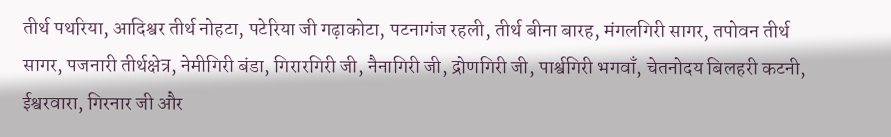तीर्थ पथरिया, आदिश्वर तीर्थ नोहटा, पटेरिया जी गढ़ाकोटा, पटनागंज रहली, तीर्थ बीना बारह, मंगलगिरी सागर, तपोवन तीर्थ सागर, पजनारी तीर्थक्षेत्र, नेमीगिरी बंडा, गिरारगिरी जी, नैनागिरी जी, द्रोणगिरी जी, पार्श्वगिरी भगवाँ, चेतनोदय बिलहरी कटनी, ईश्वरवारा, गिरनार जी और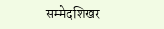सम्मेदशिखर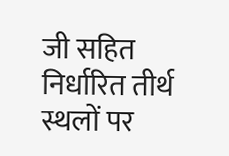जी सहित निर्धारित तीर्थ स्थलों पर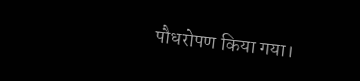पौधरोपण किया गया।